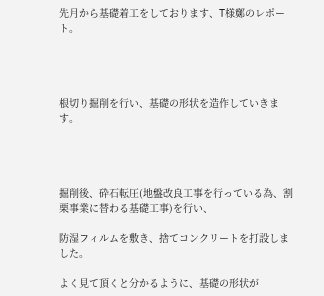先月から基礎着工をしております、T様鄭のレポート。




根切り掘削を行い、基礎の形状を造作していきます。




掘削後、砕石転圧(地盤改良工事を行っている為、割栗事業に替わる基礎工事)を行い、

防湿フィルムを敷き、捨てコンクリートを打設しました。

よく見て頂くと分かるように、基礎の形状が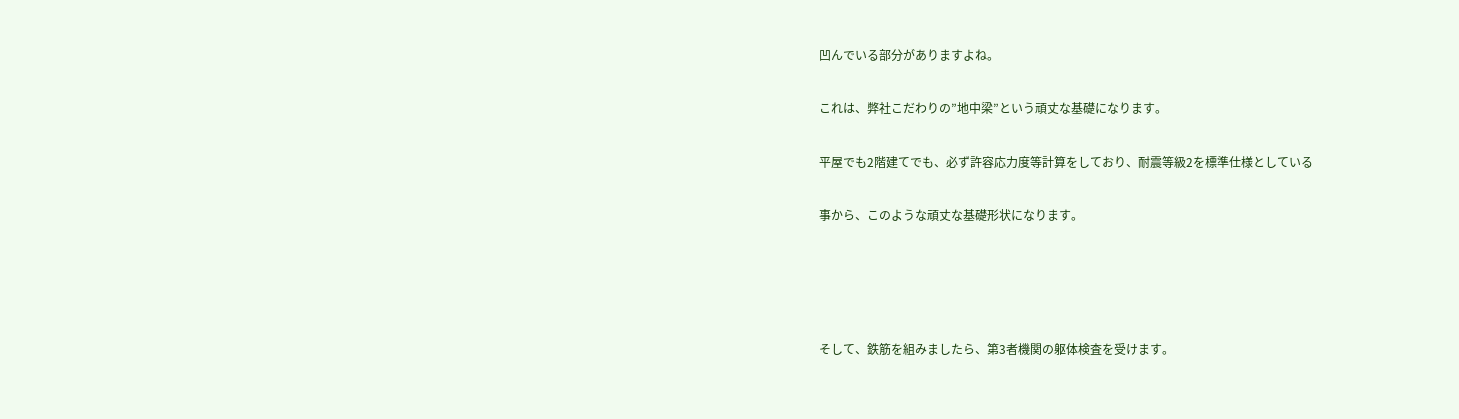凹んでいる部分がありますよね。

これは、弊社こだわりの”地中梁”という頑丈な基礎になります。

平屋でも2階建てでも、必ず許容応力度等計算をしており、耐震等級2を標準仕様としている

事から、このような頑丈な基礎形状になります。




そして、鉄筋を組みましたら、第3者機関の躯体検査を受けます。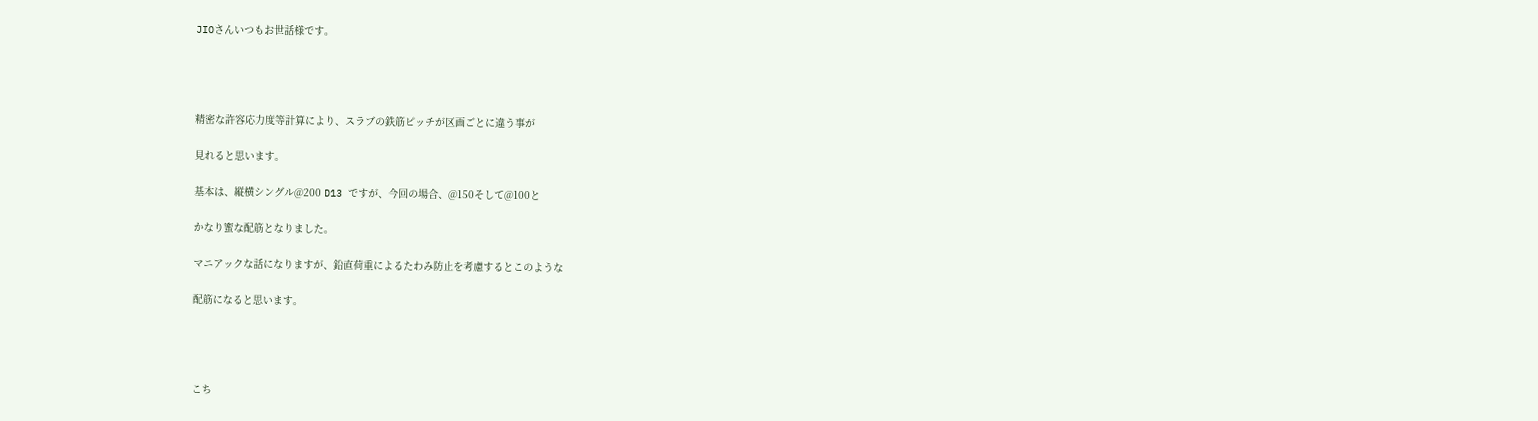JIOさんいつもお世話様です。




精密な許容応力度等計算により、スラブの鉄筋ピッチが区画ごとに違う事が

見れると思います。

基本は、縦横シングル@200 D13 ですが、今回の場合、@150そして@100と

かなり蜜な配筋となりました。

マニアックな話になりますが、鉛直荷重によるたわみ防止を考慮するとこのような

配筋になると思います。




こち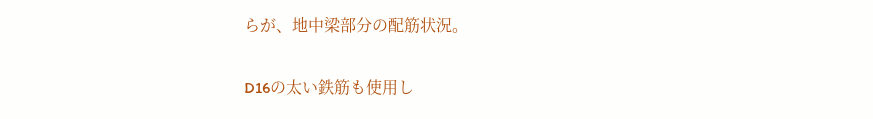らが、地中梁部分の配筋状況。

D16の太い鉄筋も使用し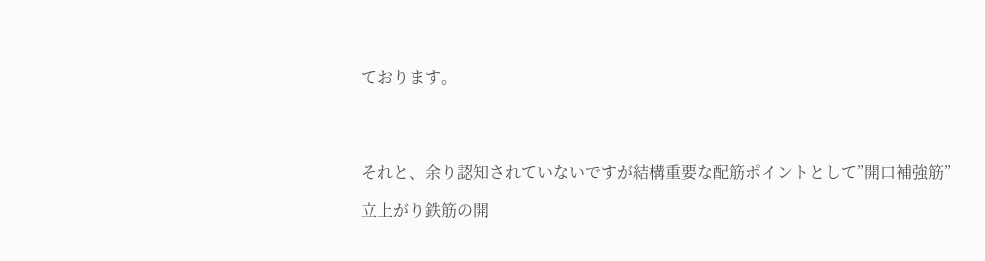ております。




それと、余り認知されていないですが結構重要な配筋ポイントとして”開口補強筋”

立上がり鉄筋の開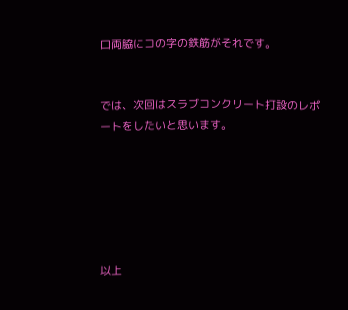口両脇にコの字の鉄筋がそれです。


では、次回はスラブコンクリート打設のレポートをしたいと思います。






以上